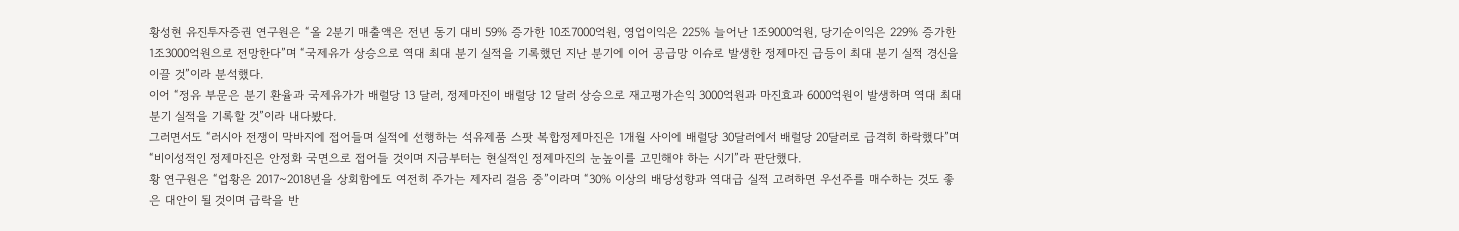황성현 유진투자증권 연구원은 “올 2분기 매출액은 전년 동기 대비 59% 증가한 10조7000억원, 영업이익은 225% 늘어난 1조9000억원, 당기순이익은 229% 증가한 1조3000억원으로 전망한다”며 “국제유가 상승으로 역대 최대 분기 실적을 기록했던 지난 분기에 이어 공급망 이슈로 발생한 정제마진 급등이 최대 분기 실적 경신을 이끌 것”이라 분석했다.
이어 “정유 부문은 분기 환율과 국제유가가 배럴당 13 달러, 정제마진이 배럴당 12 달러 상승으로 재고평가손익 3000억원과 마진효과 6000억원이 발생하며 역대 최대 분기 실적을 기록할 것”이라 내다봤다.
그러면서도 “러시아 전쟁이 막바지에 접어들며 실적에 선행하는 석유제품 스팟 복합정제마진은 1개월 사이에 배럴당 30달러에서 배럴당 20달러로 급격히 하락했다”며 “비이성적인 정제마진은 안정화 국면으로 접어들 것이며 지금부터는 현실적인 정제마진의 눈높이를 고민해야 하는 시기”라 판단했다.
황 연구원은 “업황은 2017~2018년을 상회함에도 여전히 주가는 제자리 걸음 중”이라며 “30% 이상의 배당성향과 역대급 실적 고려하면 우선주를 매수하는 것도 좋은 대안이 될 것이며 급락을 반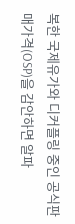복한 국제유가와 디커플링 중인 공식판매가격(OSP)을 감안하면 알파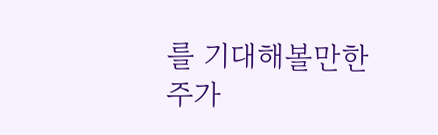를 기대해볼만한 주가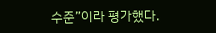수준”이라 평가했다.